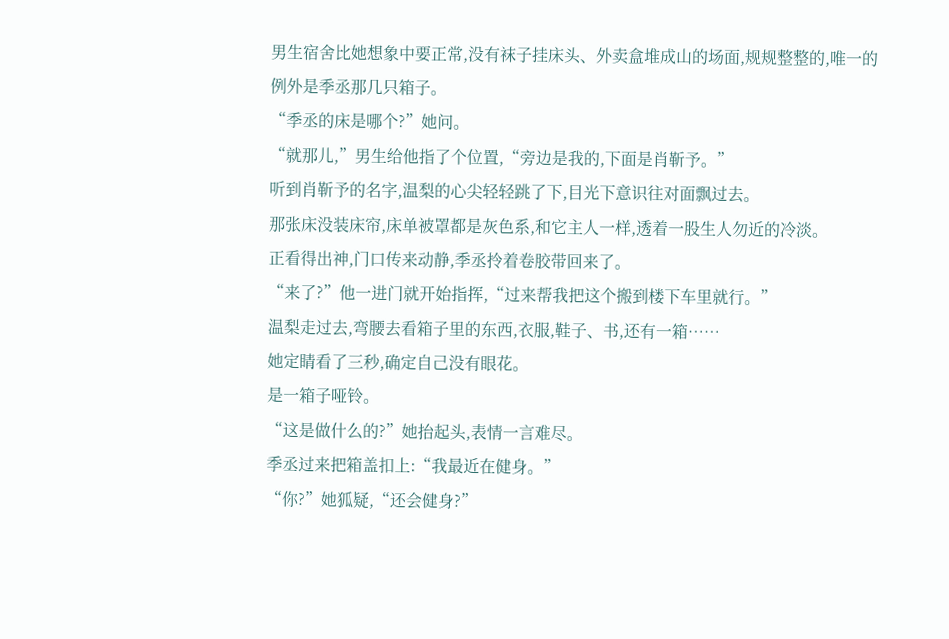男生宿舍比她想象中要正常,没有袜子挂床头、外卖盒堆成山的场面,规规整整的,唯一的例外是季丞那几只箱子。
“季丞的床是哪个?”她问。
“就那儿,”男生给他指了个位置,“旁边是我的,下面是肖靳予。”
听到肖靳予的名字,温梨的心尖轻轻跳了下,目光下意识往对面飘过去。
那张床没装床帘,床单被罩都是灰色系,和它主人一样,透着一股生人勿近的冷淡。
正看得出神,门口传来动静,季丞拎着卷胶带回来了。
“来了?”他一进门就开始指挥,“过来帮我把这个搬到楼下车里就行。”
温梨走过去,弯腰去看箱子里的东西,衣服,鞋子、书,还有一箱……
她定睛看了三秒,确定自己没有眼花。
是一箱子哑铃。
“这是做什么的?”她抬起头,表情一言难尽。
季丞过来把箱盖扣上:“我最近在健身。”
“你?”她狐疑,“还会健身?”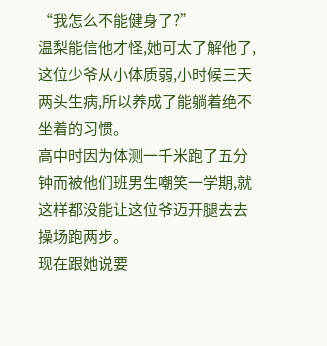“我怎么不能健身了?”
温梨能信他才怪,她可太了解他了,这位少爷从小体质弱,小时候三天两头生病,所以养成了能躺着绝不坐着的习惯。
高中时因为体测一千米跑了五分钟而被他们班男生嘲笑一学期,就这样都没能让这位爷迈开腿去去操场跑两步。
现在跟她说要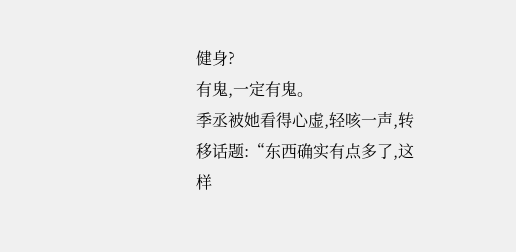健身?
有鬼,一定有鬼。
季丞被她看得心虚,轻咳一声,转移话题:“东西确实有点多了,这样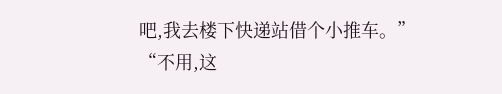吧,我去楼下快递站借个小推车。”
“不用,这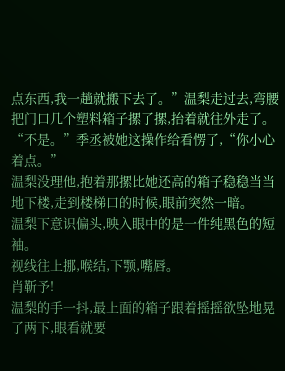点东西,我一趟就搬下去了。”温梨走过去,弯腰把门口几个塑料箱子摞了摞,抬着就往外走了。
“不是。”季丞被她这操作给看愣了,“你小心着点。”
温梨没理他,抱着那摞比她还高的箱子稳稳当当地下楼,走到楼梯口的时候,眼前突然一暗。
温梨下意识偏头,映入眼中的是一件纯黑色的短袖。
视线往上挪,喉结,下颚,嘴唇。
肖靳予!
温梨的手一抖,最上面的箱子跟着摇摇欲坠地晃了两下,眼看就要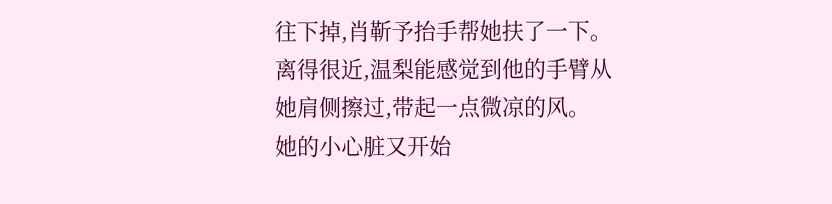往下掉,肖靳予抬手帮她扶了一下。
离得很近,温梨能感觉到他的手臂从她肩侧擦过,带起一点微凉的风。
她的小心脏又开始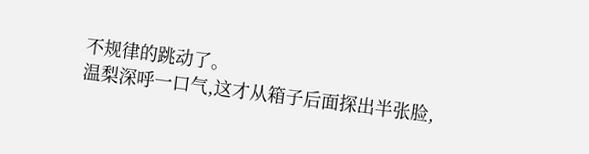不规律的跳动了。
温梨深呼一口气,这才从箱子后面探出半张脸,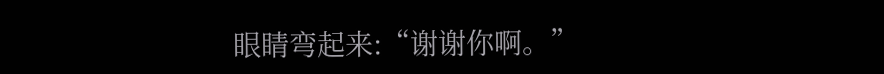眼睛弯起来:“谢谢你啊。”